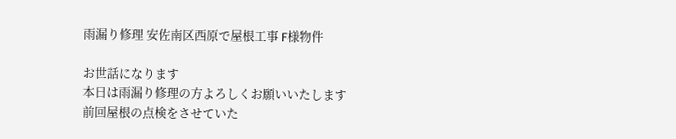雨漏り修理 安佐南区西原で屋根工事 F様物件

お世話になります
本日は雨漏り修理の方よろしくお願いいたします
前回屋根の点検をさせていた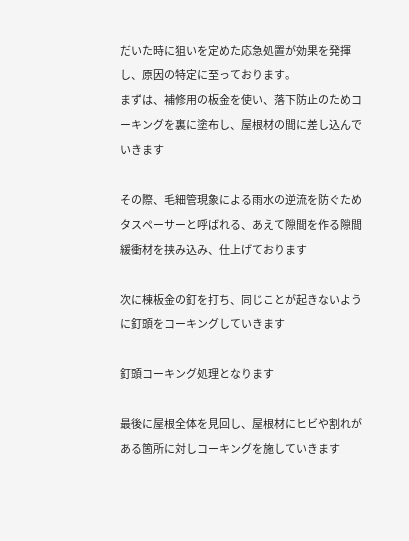だいた時に狙いを定めた応急処置が効果を発揮し、原因の特定に至っております。
まずは、補修用の板金を使い、落下防止のためコーキングを裏に塗布し、屋根材の間に差し込んでいきます

その際、毛細管現象による雨水の逆流を防ぐためタスペーサーと呼ばれる、あえて隙間を作る隙間緩衝材を挟み込み、仕上げております

次に棟板金の釘を打ち、同じことが起きないように釘頭をコーキングしていきます

釘頭コーキング処理となります

最後に屋根全体を見回し、屋根材にヒビや割れがある箇所に対しコーキングを施していきます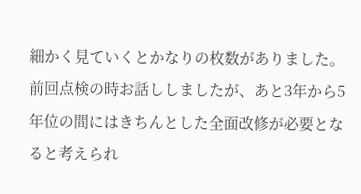細かく見ていくとかなりの枚数がありました。
前回点検の時お話ししましたが、あと3年から5年位の間にはきちんとした全面改修が必要となると考えられ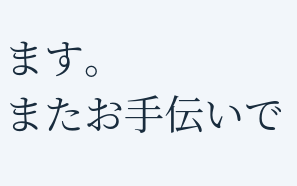ます。
またお手伝いで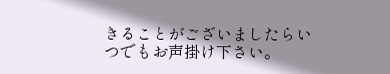きることがございましたらいつでもお声掛け下さい。